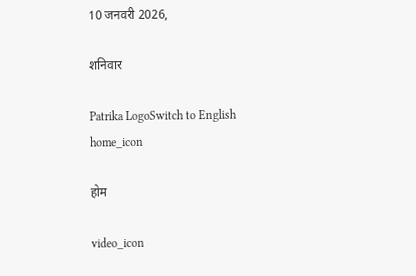10 जनवरी 2026,

शनिवार

Patrika LogoSwitch to English
home_icon

होम

video_icon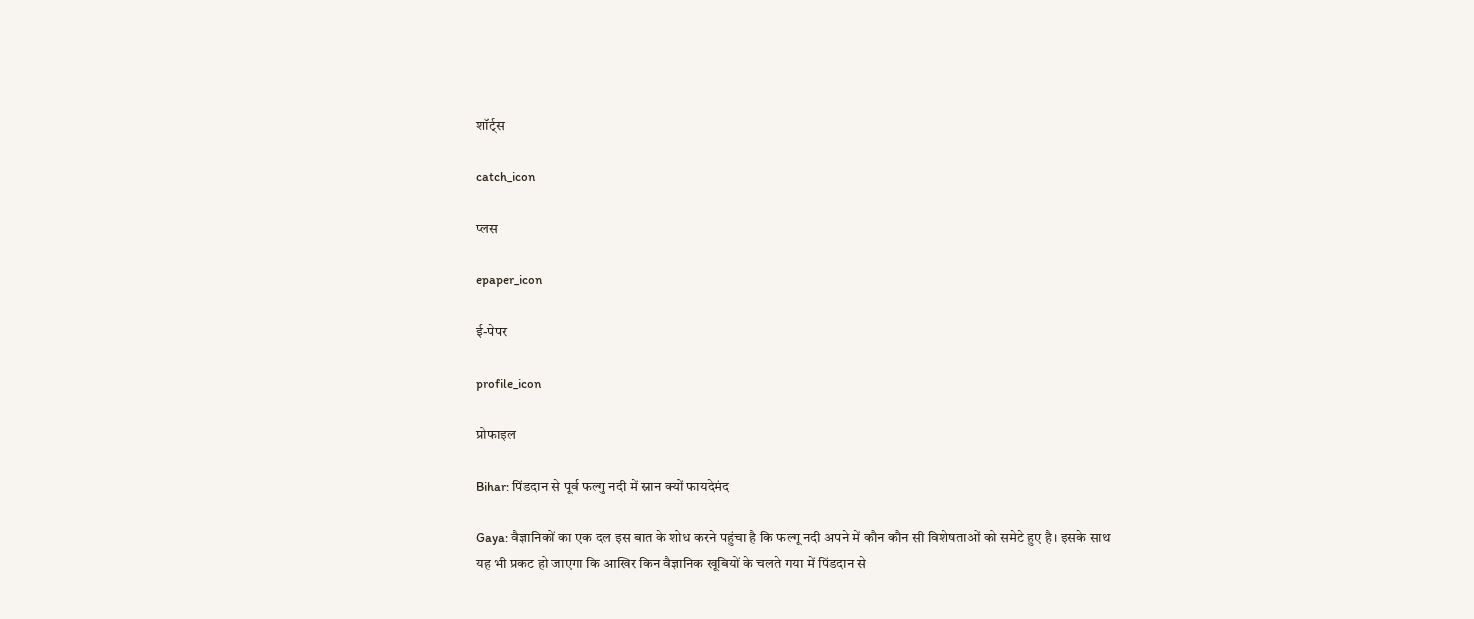शॉर्ट्स

catch_icon

प्लस

epaper_icon

ई-पेपर

profile_icon

प्रोफाइल

Bihar: पिंडदान से पूर्व फल्गु नदी में स्नान क्यों फायदेमंद

Gaya: वैज्ञानिकों का एक दल इस बात के शोध करने पहुंचा है कि फल्गू नदी अपने में कौन कौन सी विशेषताओं को समेटे हुए है। इसके साथ यह भी प्रकट हो जाएगा कि आखिर किन वैज्ञानिक खूबियों के चलते गया में पिंडदान से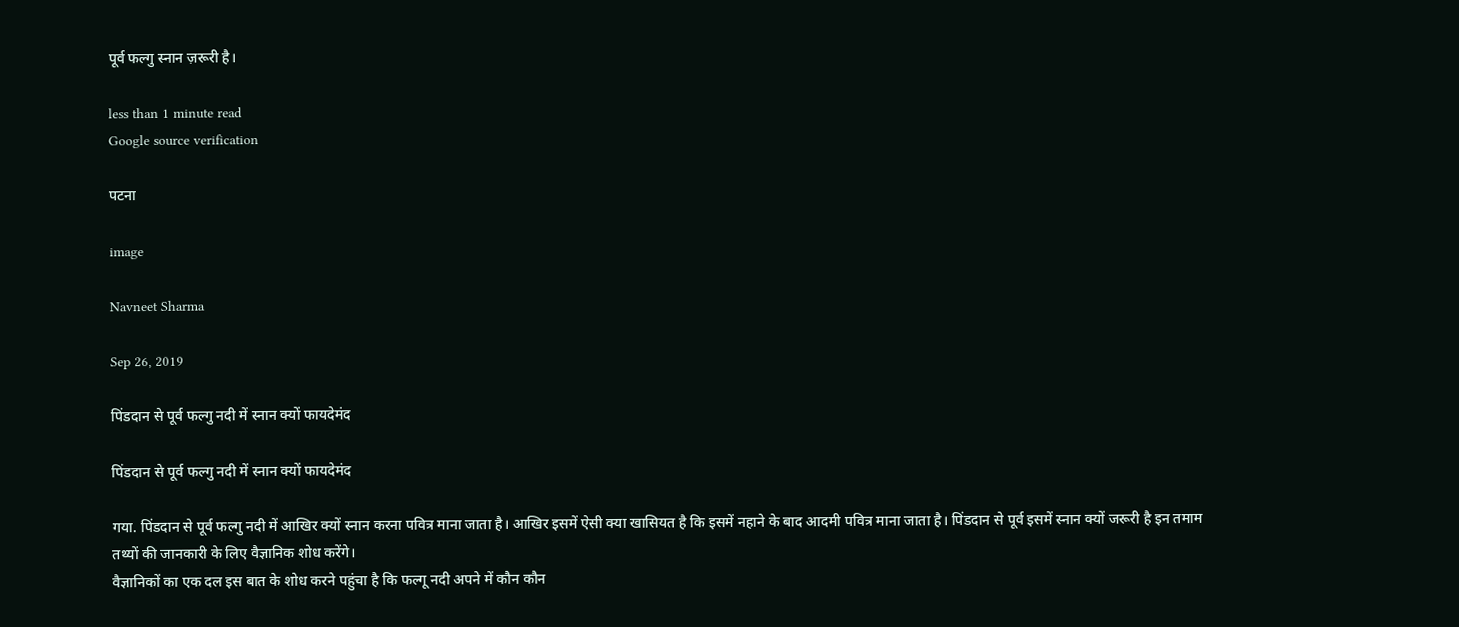पूर्व फल्गु स्नान ज़रूरी है।

less than 1 minute read
Google source verification

पटना

image

Navneet Sharma

Sep 26, 2019

पिंडदान से पूर्व फल्गु नदी में स्नान क्यों फायदेमंद

पिंडदान से पूर्व फल्गु नदी में स्नान क्यों फायदेमंद

गया. पिंडदान से पूर्व फल्गु नदी में आखिर क्यों स्नान करना पवित्र माना जाता है। आखिर इसमें ऐसी क्या खासियत है कि इसमें नहाने के बाद आदमी पवित्र माना जाता है। पिंडदान से पूर्व इसमें स्नान क्यों जरूरी है इन तमाम तथ्यों की जानकारी के लिए वैज्ञानिक शोध करेंगे।
वैज्ञानिकों का एक दल इस बात के शोध करने पहुंचा है कि फल्गू नदी अपने में कौन कौन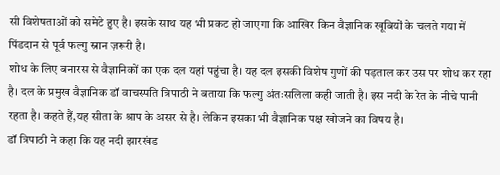सी विशेषताओं को समेटे हुए है। इसके साथ यह भी प्रकट हो जाएगा कि आखिर किन वैज्ञानिक खूबियों के चलते गया में पिंडदान से पूर्व फल्गु स्नान ज़रूरी है।
शोध के लिए बनारस से वैज्ञानिकों का एक दल यहां पहुंचा है। यह दल इसकी विशेष गुणों की पड़ताल कर उस पर शोध कर रहा है। दल के प्रमुख वैज्ञानिक डॉ वाचस्पति त्रिपाठी ने बताया कि फल्गु अंतःसलिला कही जाती है। इस नदी के रेत के नीचे पानी रहता है। कहते हैं,यह सीता के श्राप के असर से है। लेकिन इसका भी वैज्ञानिक पक्ष खोजने का विषय है।
डॉ त्रिपाठी ने कहा कि यह नदी झारखंड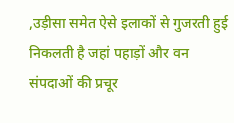,उड़ीसा समेत ऐसे इलाकों से गुजरती हुई निकलती है जहां पहाड़ों और वन संपदाओं की प्रचूर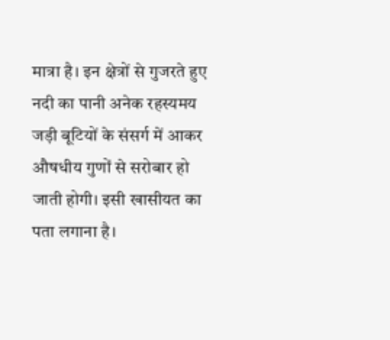मात्रा है। इन क्षेत्रों से गुजरते हुए नदी का पानी अनेक रहस्यमय जड़ी बूटियों के संसर्ग में आकर औषधीय गुणों से सरोबार हो जाती होगी। इसी खासीयत का पता लगाना है।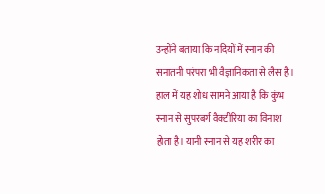उन्होंने बताया कि नदियों में स्नान की सनातनी परंपरा भी वैज्ञानिकता से लैस है। हाल में यह शोध सामने आया है कि कुंभ स्नान से सुपरबर्ग वैक्टीरिया का विनाश होता है। यानी स्नान से यह शरीर का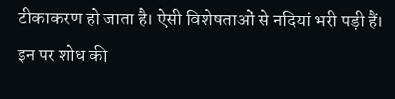टीकाकरण हो जाता है। ऐसी विशेषताओं से नदियां भरी पड़ी हैं। इन पर शोध की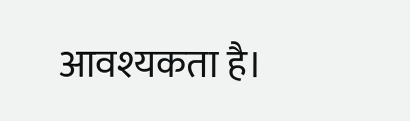आवश्यकता है।